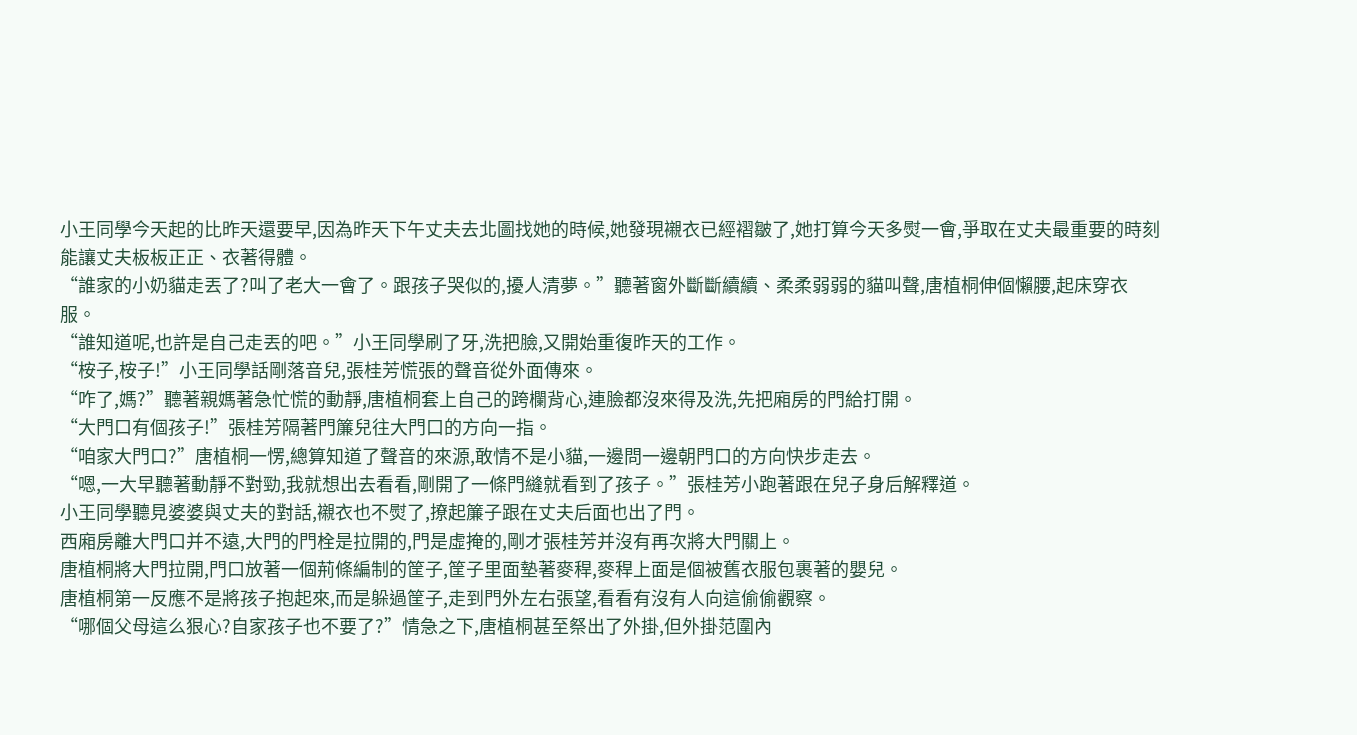小王同學今天起的比昨天還要早,因為昨天下午丈夫去北圖找她的時候,她發現襯衣已經褶皺了,她打算今天多熨一會,爭取在丈夫最重要的時刻能讓丈夫板板正正、衣著得體。
“誰家的小奶貓走丟了?叫了老大一會了。跟孩子哭似的,擾人清夢。”聽著窗外斷斷續續、柔柔弱弱的貓叫聲,唐植桐伸個懶腰,起床穿衣服。
“誰知道呢,也許是自己走丟的吧。”小王同學刷了牙,洗把臉,又開始重復昨天的工作。
“桉子,桉子!”小王同學話剛落音兒,張桂芳慌張的聲音從外面傳來。
“咋了,媽?”聽著親媽著急忙慌的動靜,唐植桐套上自己的跨欄背心,連臉都沒來得及洗,先把廂房的門給打開。
“大門口有個孩子!”張桂芳隔著門簾兒往大門口的方向一指。
“咱家大門口?”唐植桐一愣,總算知道了聲音的來源,敢情不是小貓,一邊問一邊朝門口的方向快步走去。
“嗯,一大早聽著動靜不對勁,我就想出去看看,剛開了一條門縫就看到了孩子。”張桂芳小跑著跟在兒子身后解釋道。
小王同學聽見婆婆與丈夫的對話,襯衣也不熨了,撩起簾子跟在丈夫后面也出了門。
西廂房離大門口并不遠,大門的門栓是拉開的,門是虛掩的,剛才張桂芳并沒有再次將大門關上。
唐植桐將大門拉開,門口放著一個荊條編制的筐子,筐子里面墊著麥稈,麥稈上面是個被舊衣服包裹著的嬰兒。
唐植桐第一反應不是將孩子抱起來,而是躲過筐子,走到門外左右張望,看看有沒有人向這偷偷觀察。
“哪個父母這么狠心?自家孩子也不要了?”情急之下,唐植桐甚至祭出了外掛,但外掛范圍內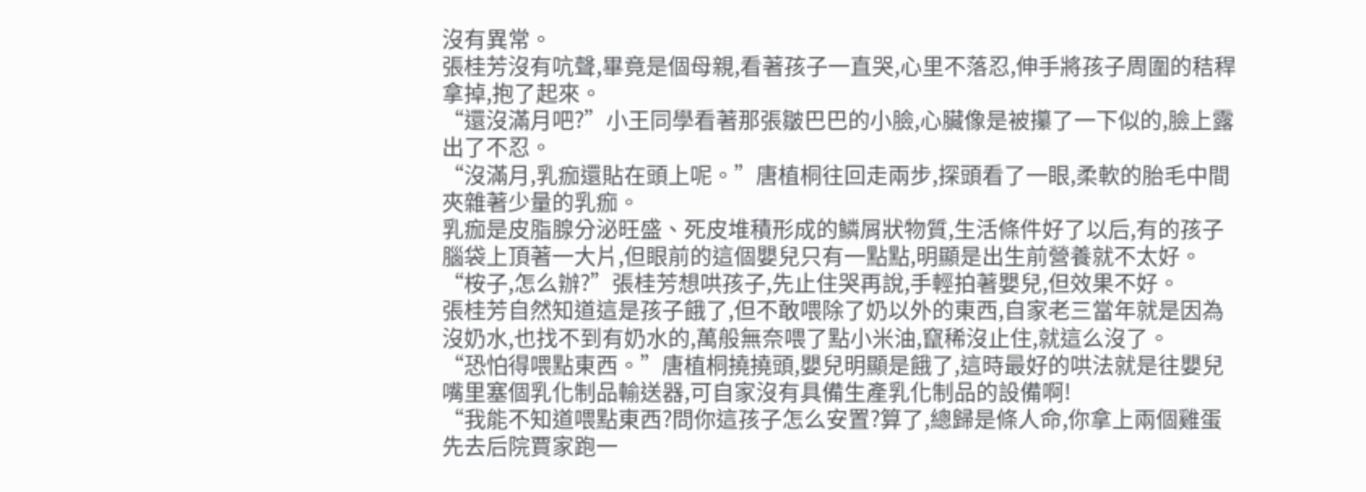沒有異常。
張桂芳沒有吭聲,畢竟是個母親,看著孩子一直哭,心里不落忍,伸手將孩子周圍的秸稈拿掉,抱了起來。
“還沒滿月吧?”小王同學看著那張皺巴巴的小臉,心臟像是被攥了一下似的,臉上露出了不忍。
“沒滿月,乳痂還貼在頭上呢。”唐植桐往回走兩步,探頭看了一眼,柔軟的胎毛中間夾雜著少量的乳痂。
乳痂是皮脂腺分泌旺盛、死皮堆積形成的鱗屑狀物質,生活條件好了以后,有的孩子腦袋上頂著一大片,但眼前的這個嬰兒只有一點點,明顯是出生前營養就不太好。
“桉子,怎么辦?”張桂芳想哄孩子,先止住哭再說,手輕拍著嬰兒,但效果不好。
張桂芳自然知道這是孩子餓了,但不敢喂除了奶以外的東西,自家老三當年就是因為沒奶水,也找不到有奶水的,萬般無奈喂了點小米油,竄稀沒止住,就這么沒了。
“恐怕得喂點東西。”唐植桐撓撓頭,嬰兒明顯是餓了,這時最好的哄法就是往嬰兒嘴里塞個乳化制品輸送器,可自家沒有具備生產乳化制品的設備啊!
“我能不知道喂點東西?問你這孩子怎么安置?算了,總歸是條人命,你拿上兩個雞蛋先去后院賈家跑一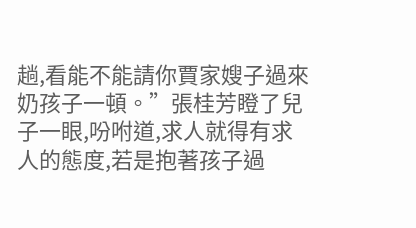趟,看能不能請你賈家嫂子過來奶孩子一頓。”張桂芳瞪了兒子一眼,吩咐道,求人就得有求人的態度,若是抱著孩子過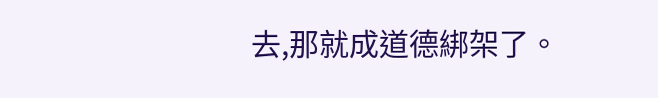去,那就成道德綁架了。